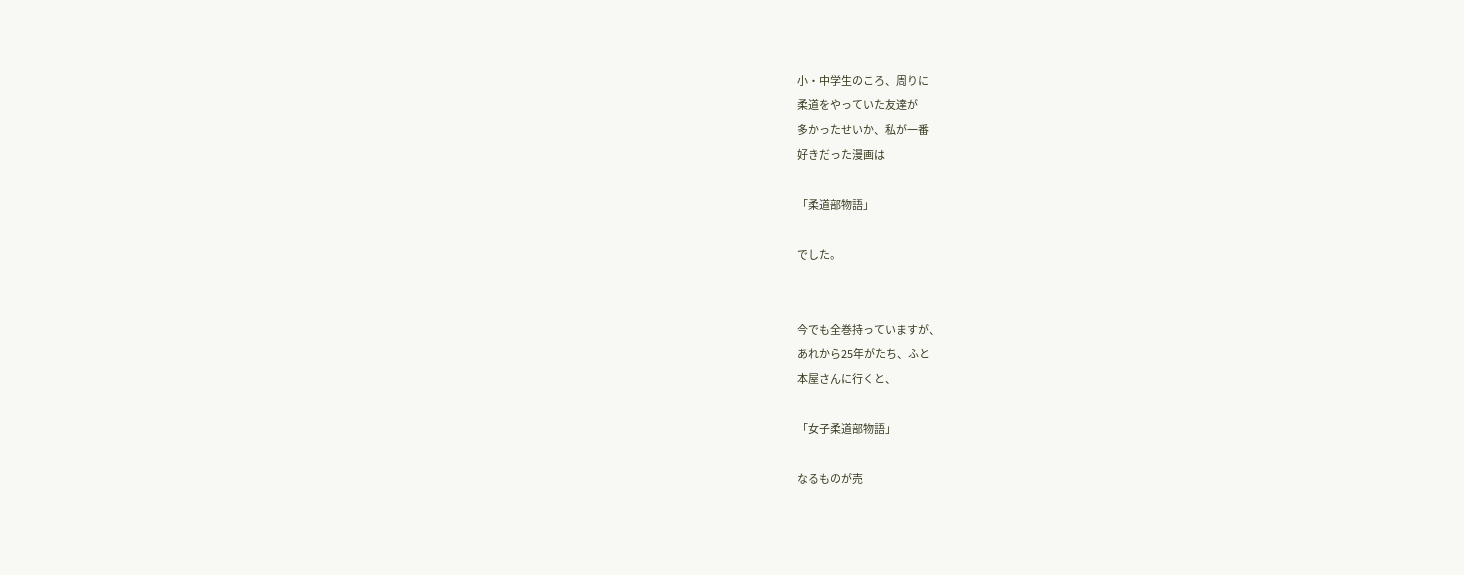小・中学生のころ、周りに
柔道をやっていた友達が
多かったせいか、私が一番
好きだった漫画は

「柔道部物語」

でした。


今でも全巻持っていますが、
あれから25年がたち、ふと
本屋さんに行くと、

「女子柔道部物語」

なるものが売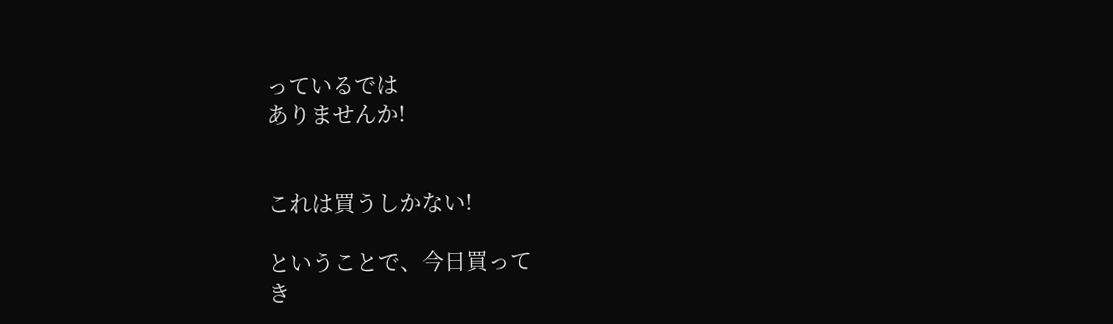っているでは
ありませんか!


これは買うしかない!

ということで、今日買って
き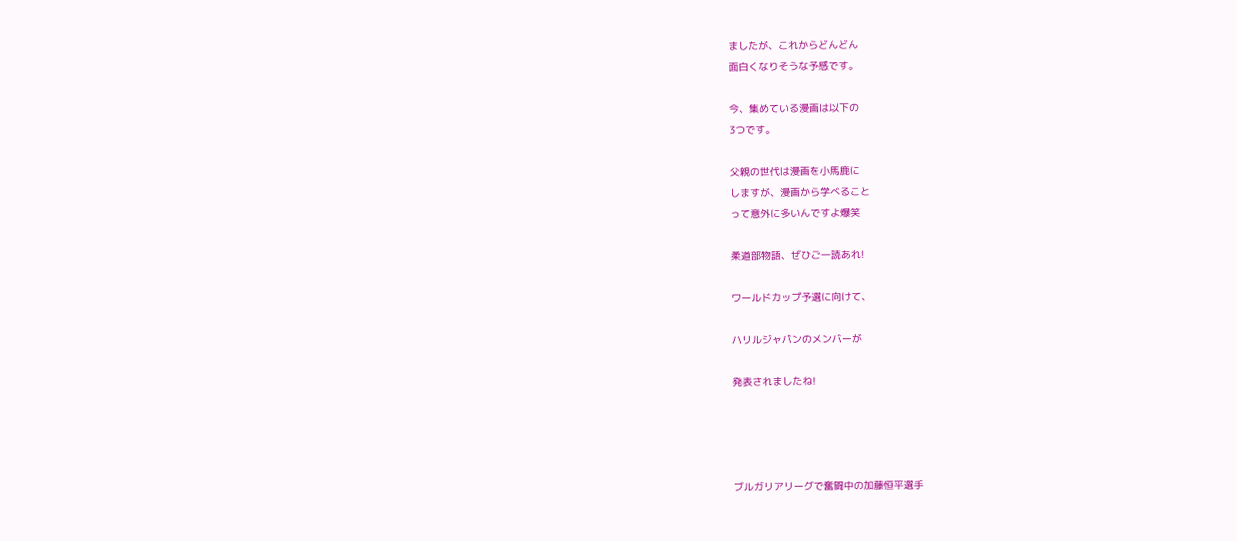ましたが、これからどんどん
面白くなりそうな予感です。

今、集めている漫画は以下の
3つです。

父親の世代は漫画を小馬鹿に
しますが、漫画から学べること
って意外に多いんですよ爆笑

柔道部物語、ぜひご一読あれ!

ワールドカップ予選に向けて、

ハリルジャパンのメンバーが

発表されましたね!




ブルガリアリーグで奮闘中の加藤恒平選手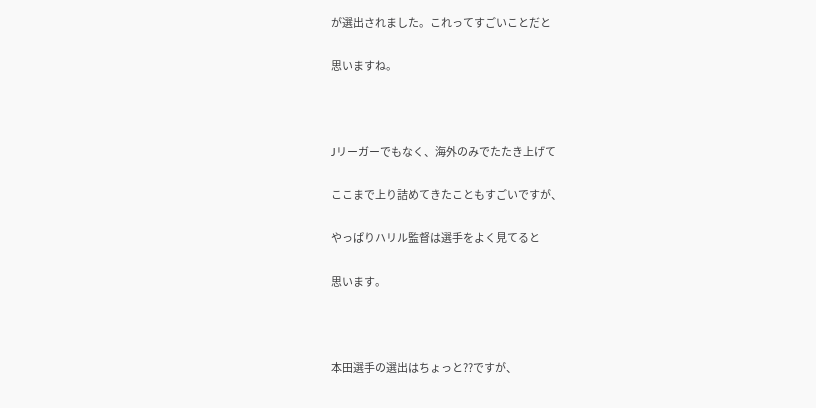が選出されました。これってすごいことだと

思いますね。



Jリーガーでもなく、海外のみでたたき上げて

ここまで上り詰めてきたこともすごいですが、

やっぱりハリル監督は選手をよく見てると

思います。



本田選手の選出はちょっと??ですが、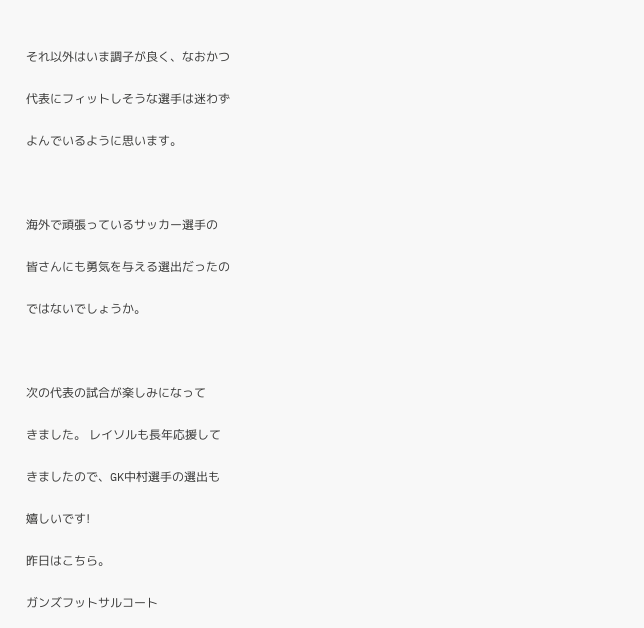それ以外はいま調子が良く、なおかつ

代表にフィットしそうな選手は迷わず

よんでいるように思います。



海外で頑張っているサッカー選手の

皆さんにも勇気を与える選出だったの

ではないでしょうか。



次の代表の試合が楽しみになって

きました。 レイソルも長年応援して

きましたので、GK中村選手の選出も

嬉しいです!

昨日はこちら。

ガンズフットサルコート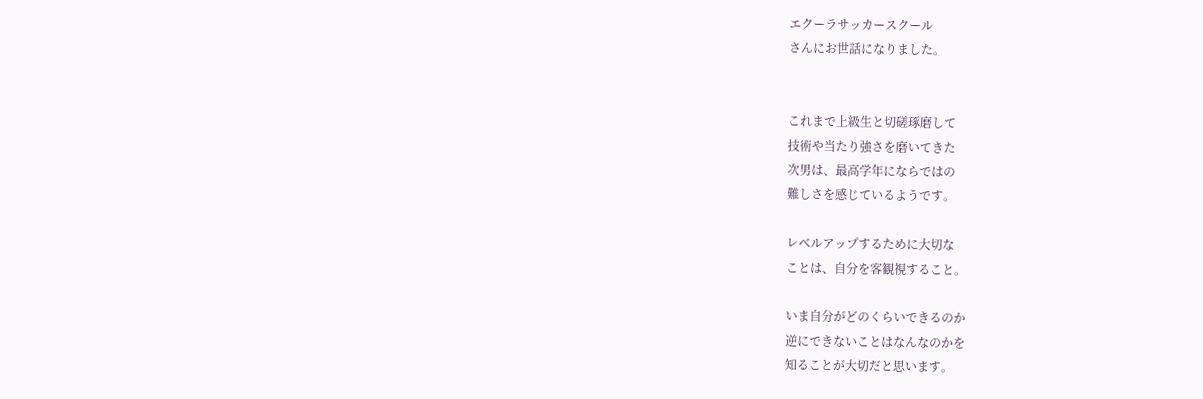エクーラサッカースクール
さんにお世話になりました。


これまで上級生と切磋琢磨して
技術や当たり強さを磨いてきた
次男は、最高学年にならではの
難しさを感じているようです。

レベルアップするために大切な
ことは、自分を客観視すること。

いま自分がどのくらいできるのか
逆にできないことはなんなのかを
知ることが大切だと思います。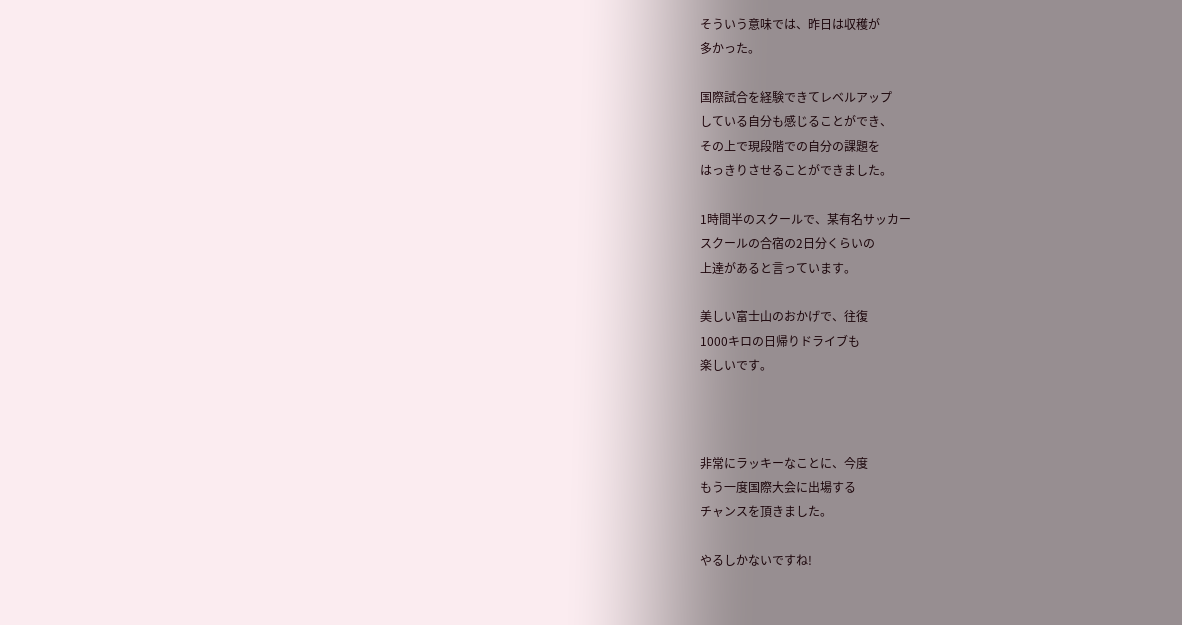そういう意味では、昨日は収穫が
多かった。

国際試合を経験できてレベルアップ
している自分も感じることができ、
その上で現段階での自分の課題を
はっきりさせることができました。

1時間半のスクールで、某有名サッカー
スクールの合宿の2日分くらいの
上達があると言っています。

美しい富士山のおかげで、往復
1000キロの日帰りドライブも
楽しいです。



非常にラッキーなことに、今度
もう一度国際大会に出場する
チャンスを頂きました。

やるしかないですね!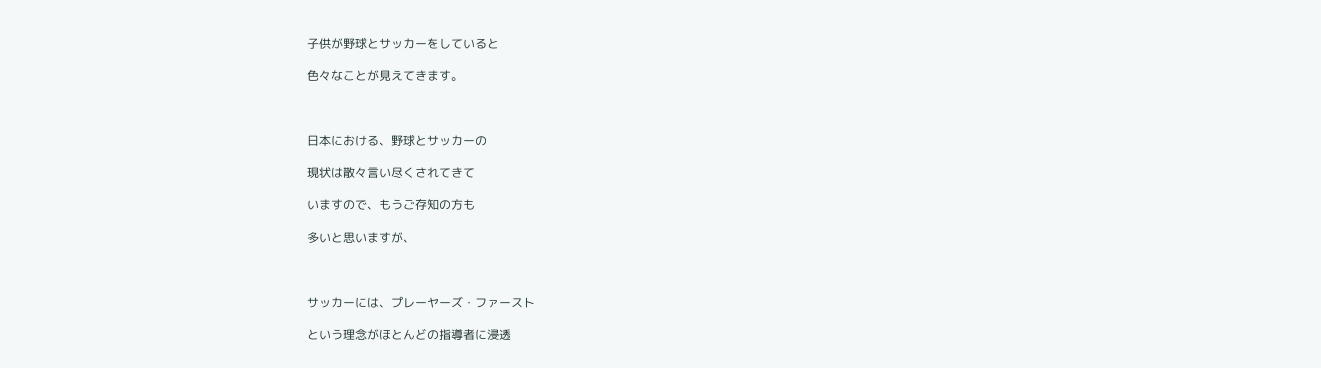子供が野球とサッカーをしていると

色々なことが見えてきます。



日本における、野球とサッカーの

現状は散々言い尽くされてきて

いますので、もうご存知の方も

多いと思いますが、



サッカーには、プレーヤーズ・ファースト

という理念がほとんどの指導者に浸透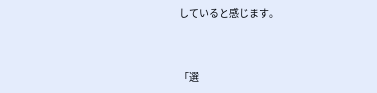していると感じます。



「選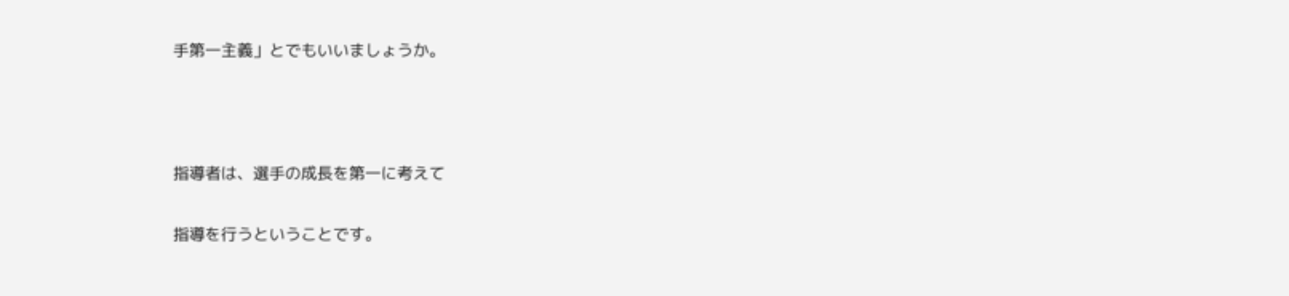手第一主義」とでもいいましょうか。



指導者は、選手の成長を第一に考えて

指導を行うということです。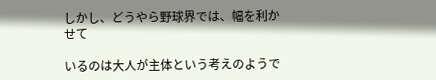しかし、どうやら野球界では、幅を利かせて

いるのは大人が主体という考えのようで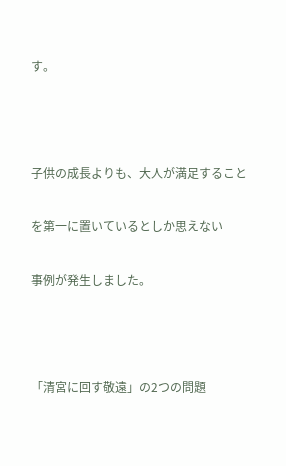す。



子供の成長よりも、大人が満足すること

を第一に置いているとしか思えない

事例が発生しました。



「清宮に回す敬遠」の2つの問題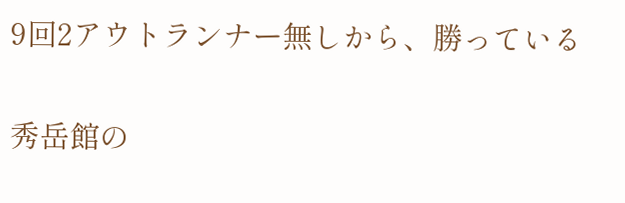9回2アウトランナー無しから、勝っている

秀岳館の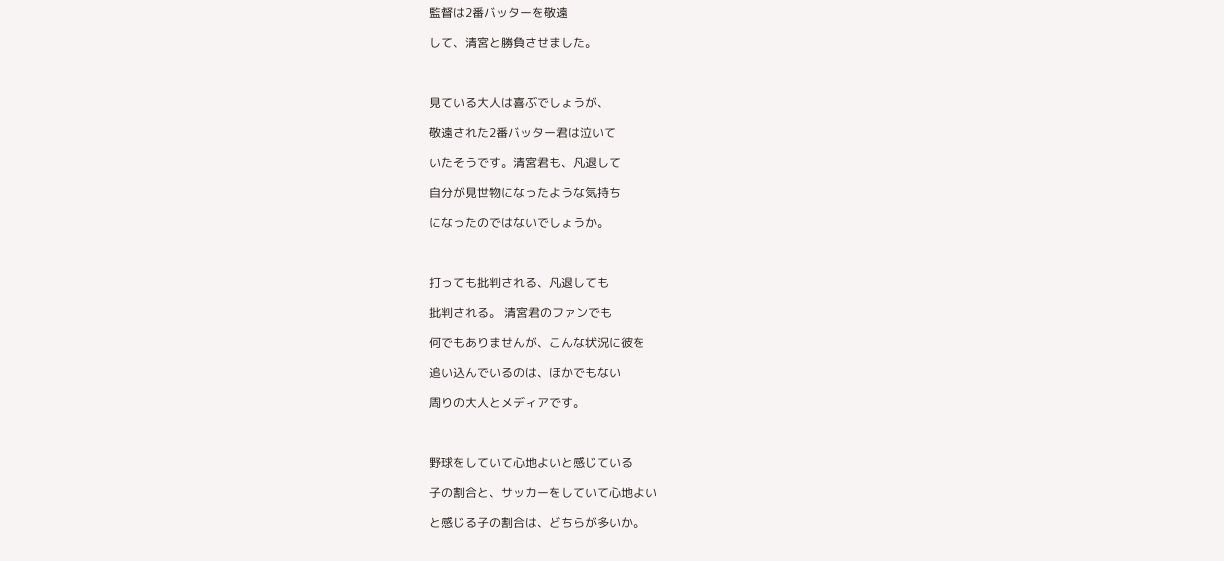監督は2番バッターを敬遠

して、清宮と勝負させました。



見ている大人は喜ぶでしょうが、

敬遠された2番バッター君は泣いて

いたそうです。清宮君も、凡退して

自分が見世物になったような気持ち

になったのではないでしょうか。



打っても批判される、凡退しても

批判される。 清宮君のファンでも

何でもありませんが、こんな状況に彼を

追い込んでいるのは、ほかでもない

周りの大人とメディアです。



野球をしていて心地よいと感じている

子の割合と、サッカーをしていて心地よい

と感じる子の割合は、どちらが多いか。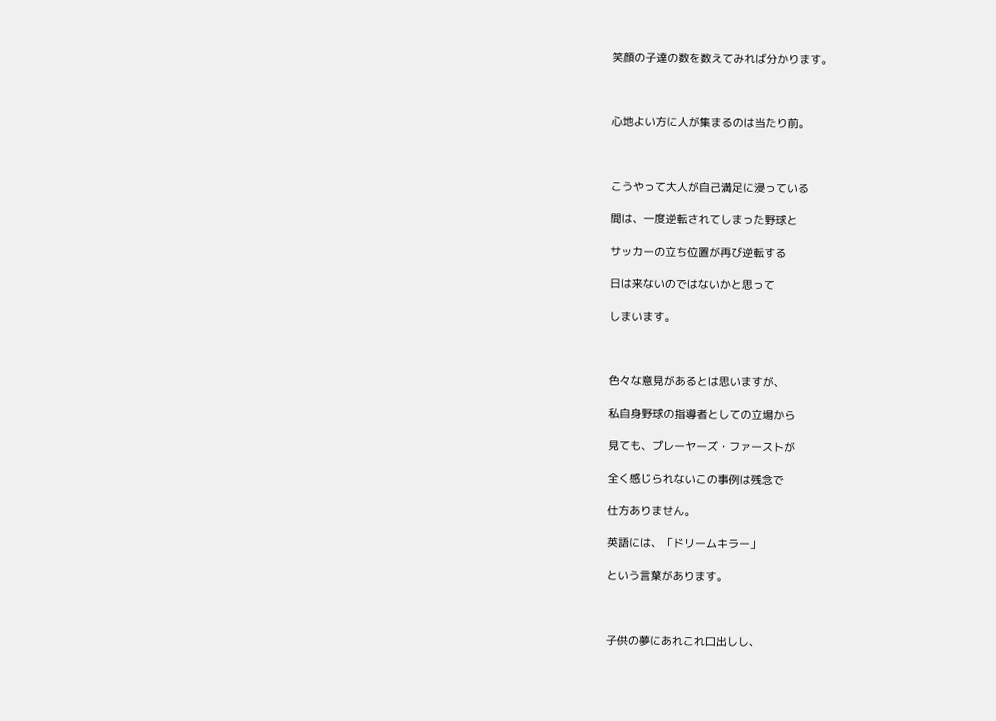笑顔の子達の数を数えてみれば分かります。



心地よい方に人が集まるのは当たり前。



こうやって大人が自己満足に浸っている

間は、一度逆転されてしまった野球と

サッカーの立ち位置が再び逆転する

日は来ないのではないかと思って

しまいます。



色々な意見があるとは思いますが、

私自身野球の指導者としての立場から

見ても、プレーヤーズ・ファーストが

全く感じられないこの事例は残念で

仕方ありません。

英語には、「ドリームキラー」

という言葉があります。



子供の夢にあれこれ口出しし、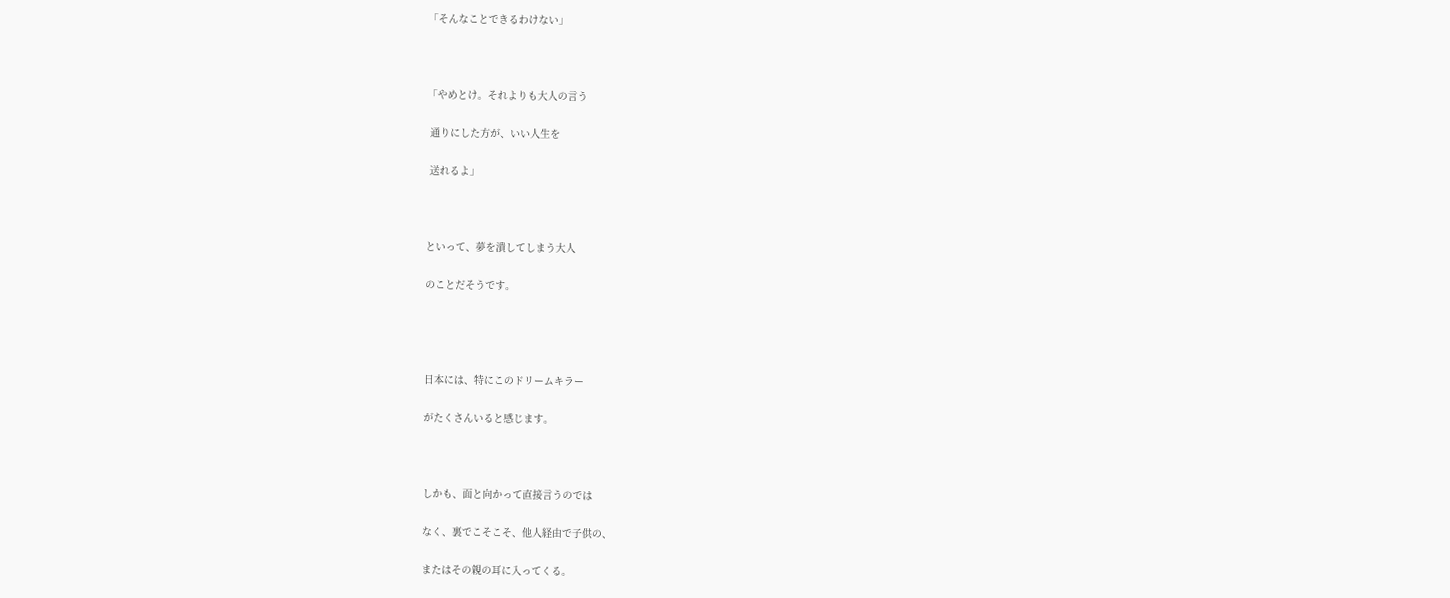「そんなことできるわけない」



「やめとけ。それよりも大人の言う

 通りにした方が、いい人生を

 送れるよ」



といって、夢を潰してしまう大人

のことだそうです。




日本には、特にこのドリームキラー

がたくさんいると感じます。



しかも、面と向かって直接言うのでは

なく、裏でこそこそ、他人経由で子供の、

またはその親の耳に入ってくる。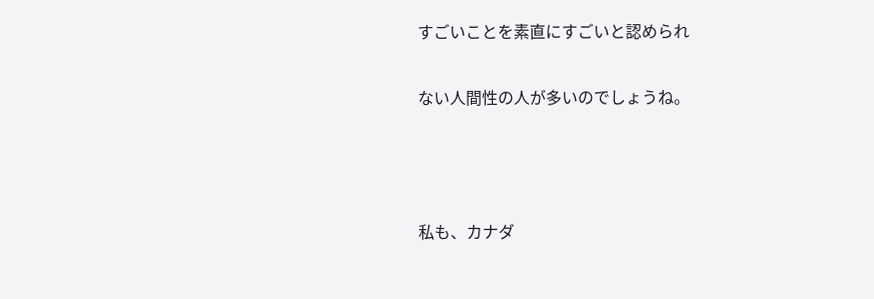すごいことを素直にすごいと認められ

ない人間性の人が多いのでしょうね。



私も、カナダ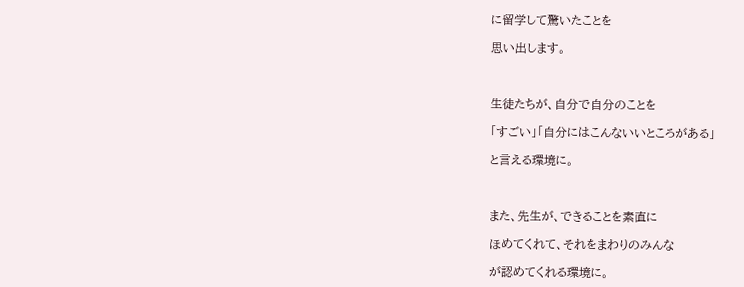に留学して驚いたことを

思い出します。



生徒たちが、自分で自分のことを

「すごい」「自分にはこんないいところがある」

と言える環境に。



また、先生が、できることを素直に

ほめてくれて、それをまわりのみんな

が認めてくれる環境に。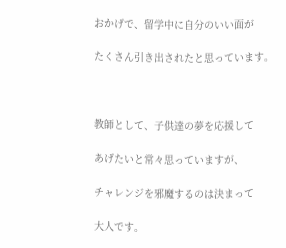おかげで、留学中に自分のいい面が

たくさん引き出されたと思っています。



教師として、子供達の夢を応援して

あげたいと常々思っていますが、

チャレンジを邪魔するのは決まって

大人です。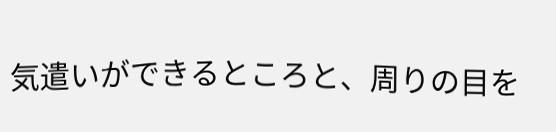気遣いができるところと、周りの目を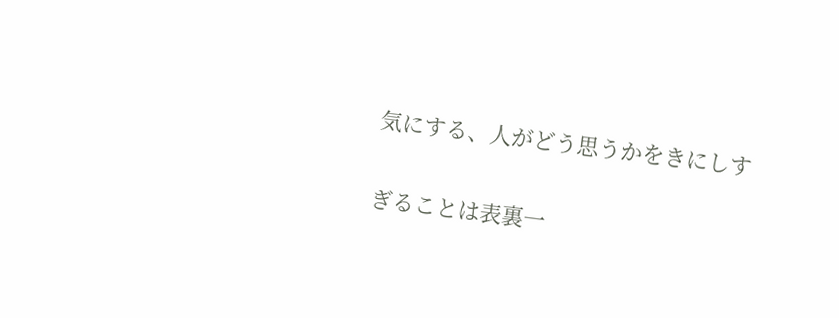気にする、人がどう思うかをきにしす

ぎることは表裏一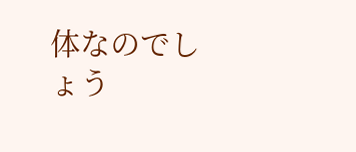体なのでしょう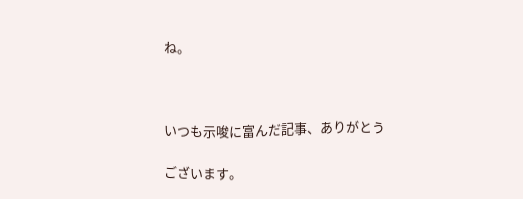ね。



いつも示唆に富んだ記事、ありがとう

ございます。